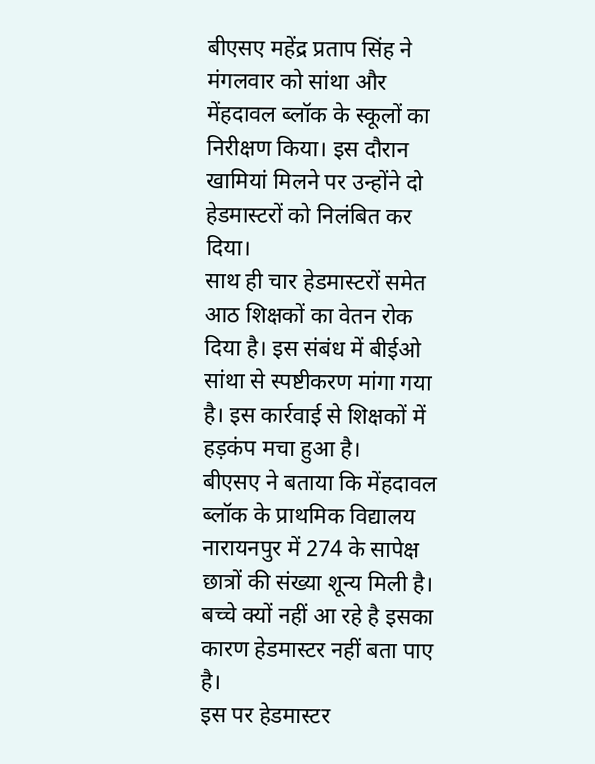बीएसए महेंद्र प्रताप सिंह ने मंगलवार को सांथा और मेंहदावल ब्लॉक के स्कूलों का निरीक्षण किया। इस दौरान खामियां मिलने पर उन्होंने दो हेडमास्टरों को निलंबित कर दिया।
साथ ही चार हेडमास्टरों समेत आठ शिक्षकों का वेतन रोक दिया है। इस संबंध में बीईओ सांथा से स्पष्टीकरण मांगा गया है। इस कार्रवाई से शिक्षकों में हड़कंप मचा हुआ है।
बीएसए ने बताया कि मेंहदावल ब्लॉक के प्राथमिक विद्यालय नारायनपुर में 274 के सापेक्ष छात्रों की संख्या शून्य मिली है। बच्चे क्यों नहीं आ रहे है इसका कारण हेडमास्टर नहीं बता पाए है।
इस पर हेडमास्टर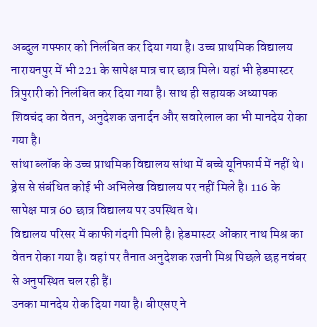अब्दुल गफ्फार को निलंबित कर दिया गया है। उच्च प्राथमिक विद्यालय नारायनपुर में भी 221 के सापेक्ष मात्र चार छात्र मिले। यहां भी हेडमास्टर त्रिपुरारी को निलंबित कर दिया गया है। साथ ही सहायक अध्यापक शिवचंद का वेतन, अनुदेशक जनार्दन और सवारेलाल का भी मानदेय रोका गया है।
सांथा ब्लॉक के उच्च प्राथमिक विद्यालय सांथा में बच्चे यूनिफार्म में नहीं थे। ड्रेस से संबंधित कोई भी अभिलेख विद्यालय पर नहीं मिले है। 116 के सापेक्ष मात्र 60 छात्र विद्यालय पर उपस्थित थे।
विद्यालय परिसर में काफी गंदगी मिली है। हेडमास्टर ओंकार नाथ मिश्र का वेतन रोका गया है। वहां पर तैनात अनुदेशक रजनी मिश्र पिछले छह नवंबर से अनुपस्थित चल रही हैं।
उनका मानदेय रोक दिया गया है। बीएसए ने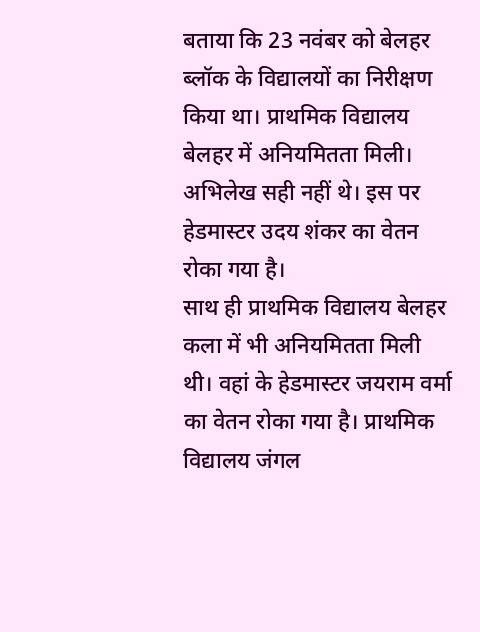बताया कि 23 नवंबर को बेलहर ब्लॉक के विद्यालयों का निरीक्षण किया था। प्राथमिक विद्यालय बेलहर में अनियमितता मिली। अभिलेख सही नहीं थे। इस पर हेडमास्टर उदय शंकर का वेतन रोका गया है।
साथ ही प्राथमिक विद्यालय बेलहर कला में भी अनियमितता मिली थी। वहां के हेडमास्टर जयराम वर्मा का वेतन रोका गया है। प्राथमिक विद्यालय जंगल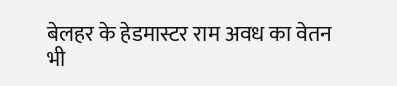बेलहर के हेडमास्टर राम अवध का वेतन भी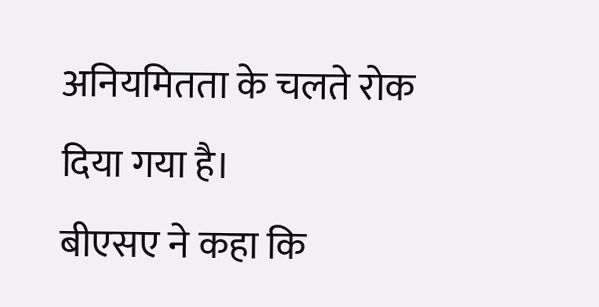अनियमितता के चलते रोक दिया गया है।
बीएसए ने कहा कि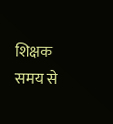शिक्षक समय से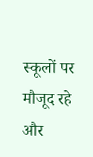स्कूलों पर मौजूद रहे और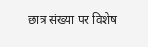छात्र संख्या पर विशेष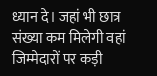ध्यान दे। जहां भी छात्र संख्या कम मिलेगी वहां जिम्मेदारों पर कड़ी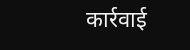कार्रवाई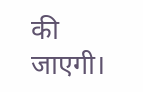की जाएगी।